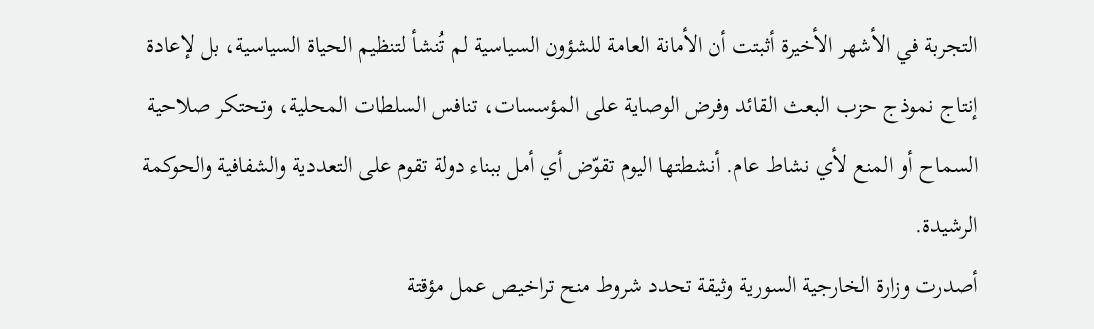التجربة في الأشهر الأخيرة أثبتت أن الأمانة العامة للشؤون السياسية لم تُنشأ لتنظيم الحياة السياسية، بل لإعادة إنتاج نموذج حزب البعث القائد وفرض الوصاية على المؤسسات، تنافس السلطات المحلية، وتحتكر صلاحية السماح أو المنع لأي نشاط عام. أنشطتها اليوم تقوّض أي أمل ببناء دولة تقوم على التعددية والشفافية والحوكمة الرشيدة.
أصدرت وزارة الخارجية السورية وثيقة تحدد شروط منح تراخيص عمل مؤقتة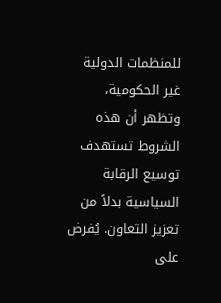للمنظمات الدولية غير الحكومية، وتظهر أن هذه الشروط تستهدف توسيع الرقابة السياسية بدلاً من تعزيز التعاون. يُفرض على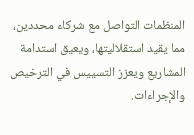المنظمات التواصل مع شركاء محددين، مما يقيد استقلاليتها، ويعيق استدامة المشاريع ويعزز التسييس في الترخيص والإجراءات.